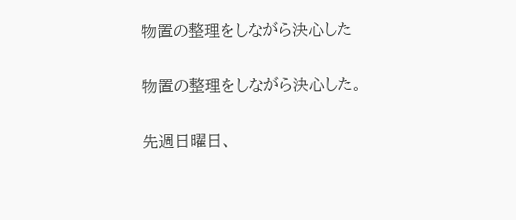物置の整理をしながら決心した

物置の整理をしながら決心した。

先週日曜日、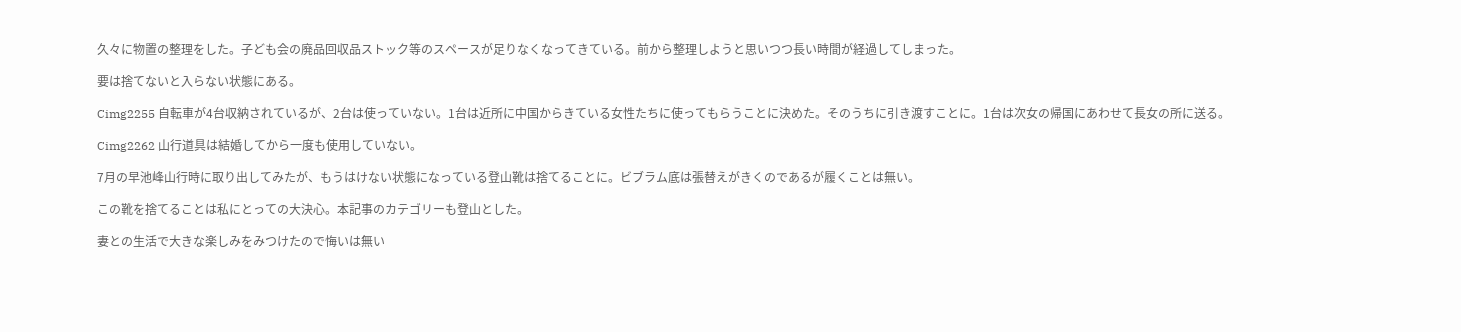久々に物置の整理をした。子ども会の廃品回収品ストック等のスペースが足りなくなってきている。前から整理しようと思いつつ長い時間が経過してしまった。

要は捨てないと入らない状態にある。

Cimg2255 自転車が4台収納されているが、2台は使っていない。1台は近所に中国からきている女性たちに使ってもらうことに決めた。そのうちに引き渡すことに。1台は次女の帰国にあわせて長女の所に送る。

Cimg2262 山行道具は結婚してから一度も使用していない。

7月の早池峰山行時に取り出してみたが、もうはけない状態になっている登山靴は捨てることに。ビブラム底は張替えがきくのであるが履くことは無い。

この靴を捨てることは私にとっての大決心。本記事のカテゴリーも登山とした。

妻との生活で大きな楽しみをみつけたので悔いは無い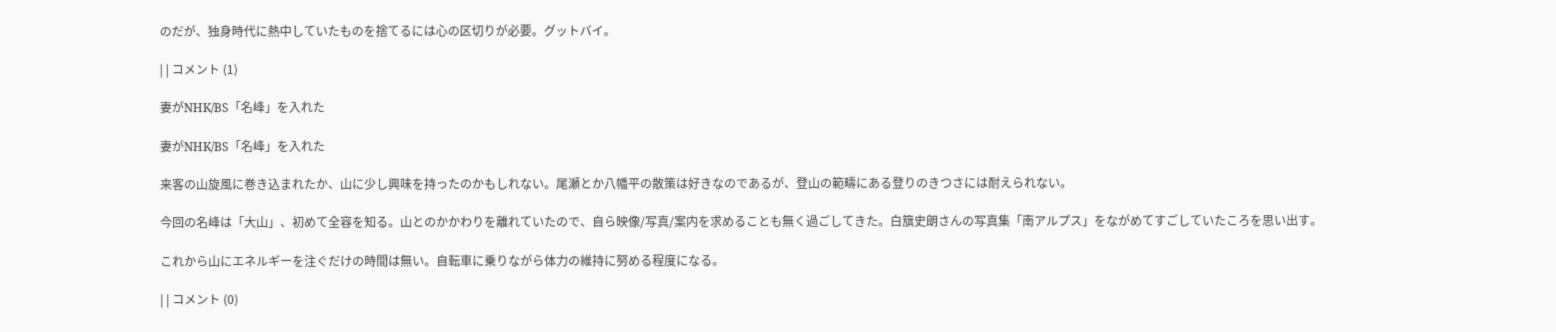のだが、独身時代に熱中していたものを捨てるには心の区切りが必要。グットバイ。

| | コメント (1)

妻がNHK/BS「名峰」を入れた

妻がNHK/BS「名峰」を入れた

来客の山旋風に巻き込まれたか、山に少し興味を持ったのかもしれない。尾瀬とか八幡平の散策は好きなのであるが、登山の範疇にある登りのきつさには耐えられない。

今回の名峰は「大山」、初めて全容を知る。山とのかかわりを離れていたので、自ら映像/写真/案内を求めることも無く過ごしてきた。白簱史朗さんの写真集「南アルプス」をながめてすごしていたころを思い出す。

これから山にエネルギーを注ぐだけの時間は無い。自転車に乗りながら体力の維持に努める程度になる。

| | コメント (0)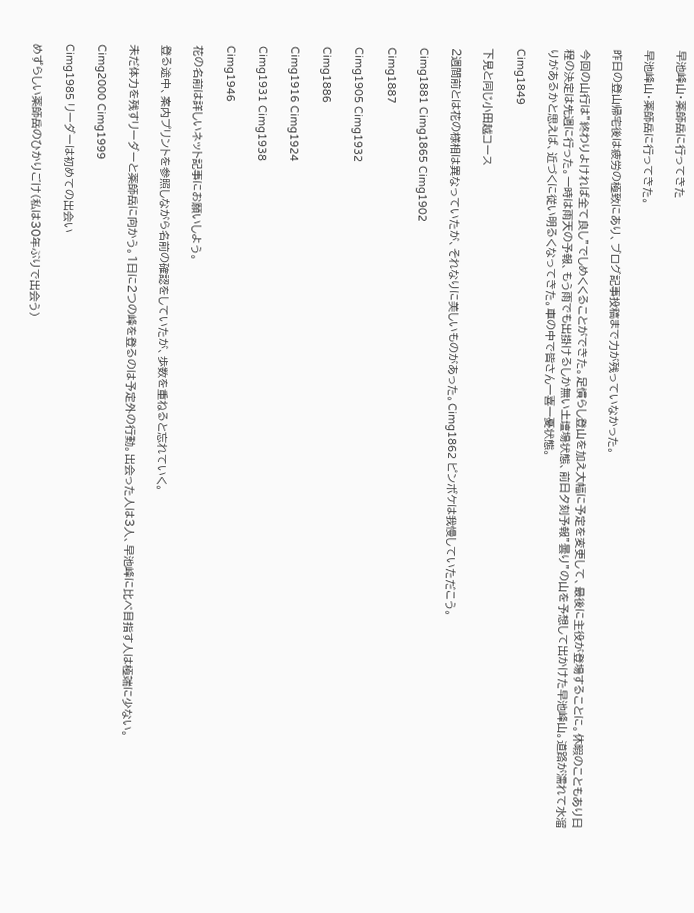早池峰山・薬師岳に行ってきた

早池峰山・薬師岳に行ってきた。

昨日の登山帰宅後は疲労の極致にあり、ブログ記事投稿まで力が残っていなかった。

今回の山行は”終わりよければ全て良し”でしめくくることができた。足慣らし登山を加え大幅に予定を変更して、最後に主役が登場することに。休暇のこともあり日程の決定は先週に行った。一時は雨天の予報、もう雨でも出掛けるしか無い土壇場状態、前日夕刻予報”曇り”の山を予想して出かけた早池峰山。道路が濡れて水溜りがあるかと思えば、近づくに従い明るくなってきた。車の中で皆さん一喜一憂状態。

Cimg1849

下見と同じ小田越コース

2週間前とは花の様相は異なっていたが、それなりに美しいものがあった。Cimg1862 ピンボケは我慢していただこう。

Cimg1881 Cimg1865 Cimg1902

Cimg1887

Cimg1905 Cimg1932

Cimg1886

Cimg1916 Cimg1924

Cimg1931 Cimg1938

Cimg1946

花の名前は詳しいネット記事にお願いしよう。

登る途中、案内プリントを参照しながら名前の確認をしていたが、歩数を重ねると忘れていく。

未だ体力を残すリーダーと薬師岳に向かう。1日に2つの峰を登るのは予定外の行動。出会った人は3人、早池峰に比べ目指す人は極端に少ない。

Cimg2000 Cimg1999

Cimg1985 リーダーは初めての出会い

めずらしい薬師岳のひかりごけ(私は30年ぶりで出会う)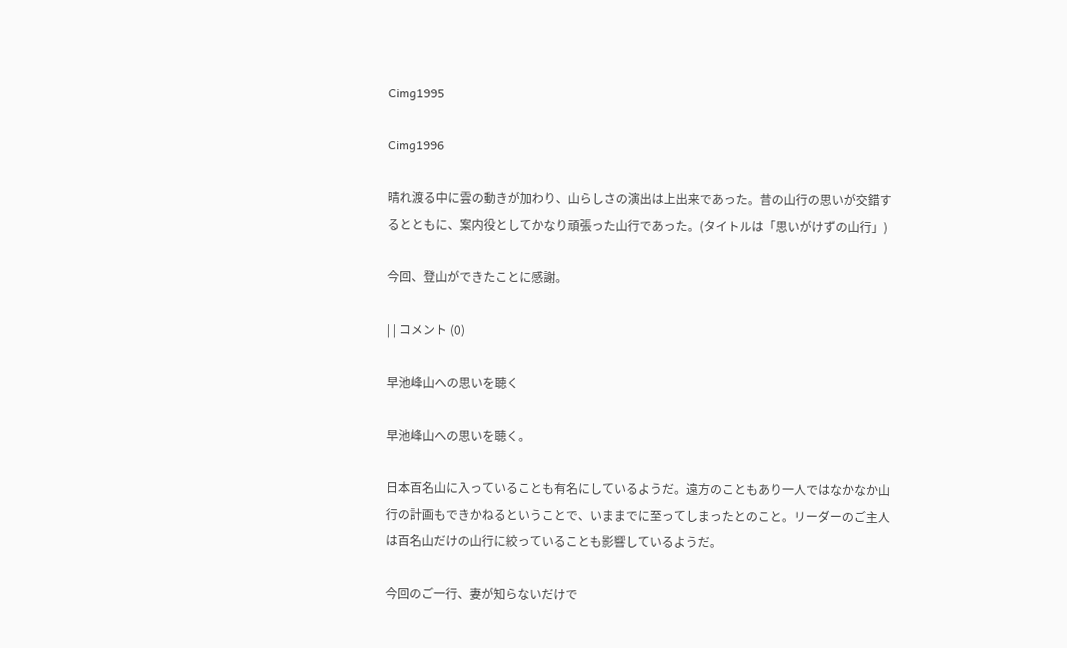Cimg1995

Cimg1996

晴れ渡る中に雲の動きが加わり、山らしさの演出は上出来であった。昔の山行の思いが交錯するとともに、案内役としてかなり頑張った山行であった。(タイトルは「思いがけずの山行」)

今回、登山ができたことに感謝。

| | コメント (0)

早池峰山への思いを聴く

早池峰山への思いを聴く。

日本百名山に入っていることも有名にしているようだ。遠方のこともあり一人ではなかなか山行の計画もできかねるということで、いままでに至ってしまったとのこと。リーダーのご主人は百名山だけの山行に絞っていることも影響しているようだ。

今回のご一行、妻が知らないだけで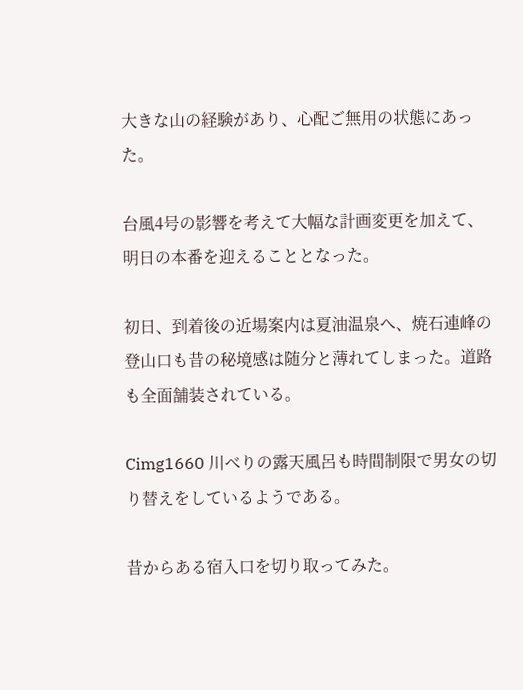大きな山の経験があり、心配ご無用の状態にあった。

台風4号の影響を考えて大幅な計画変更を加えて、明日の本番を迎えることとなった。

初日、到着後の近場案内は夏油温泉へ、焼石連峰の登山口も昔の秘境感は随分と薄れてしまった。道路も全面舗装されている。

Cimg1660 川べりの露天風呂も時間制限で男女の切り替えをしているようである。

昔からある宿入口を切り取ってみた。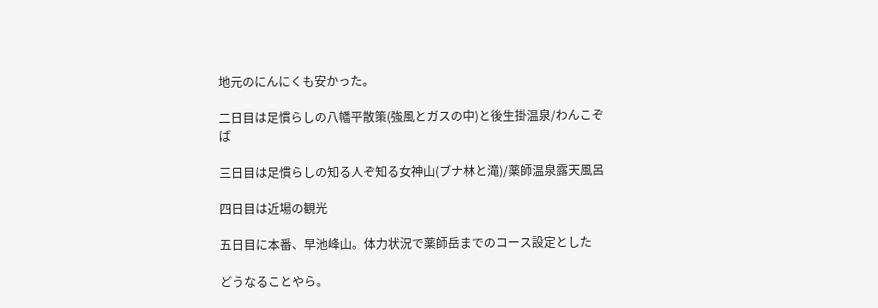地元のにんにくも安かった。

二日目は足慣らしの八幡平散策(強風とガスの中)と後生掛温泉/わんこぞば

三日目は足慣らしの知る人ぞ知る女神山(ブナ林と滝)/薬師温泉露天風呂

四日目は近場の観光

五日目に本番、早池峰山。体力状況で薬師岳までのコース設定とした

どうなることやら。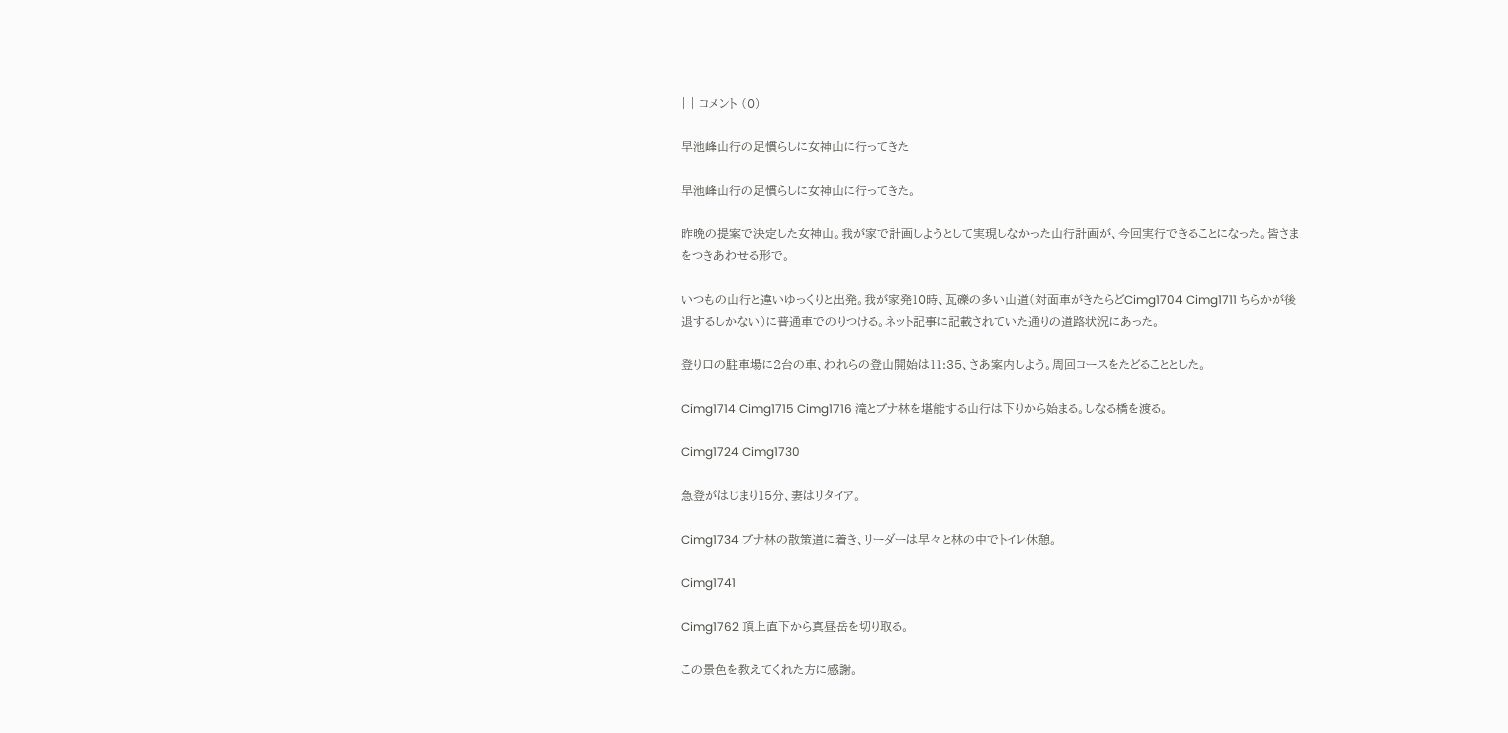| | コメント (0)

早池峰山行の足慣らしに女神山に行ってきた

早池峰山行の足慣らしに女神山に行ってきた。

昨晩の提案で決定した女神山。我が家で計画しようとして実現しなかった山行計画が、今回実行できることになった。皆さまをつきあわせる形で。

いつもの山行と違いゆっくりと出発。我が家発10時、瓦礫の多い山道(対面車がきたらどCimg1704 Cimg1711 ちらかが後退するしかない)に普通車でのりつける。ネット記事に記載されていた通りの道路状況にあった。

登り口の駐車場に2台の車、われらの登山開始は11:35、さあ案内しよう。周回コースをたどることとした。

Cimg1714 Cimg1715 Cimg1716 滝とブナ林を堪能する山行は下りから始まる。しなる橋を渡る。

Cimg1724 Cimg1730

急登がはじまり15分、妻はリタイア。

Cimg1734 ブナ林の散策道に着き、リーダーは早々と林の中でトイレ休憩。

Cimg1741

Cimg1762 頂上直下から真昼岳を切り取る。

この景色を教えてくれた方に感謝。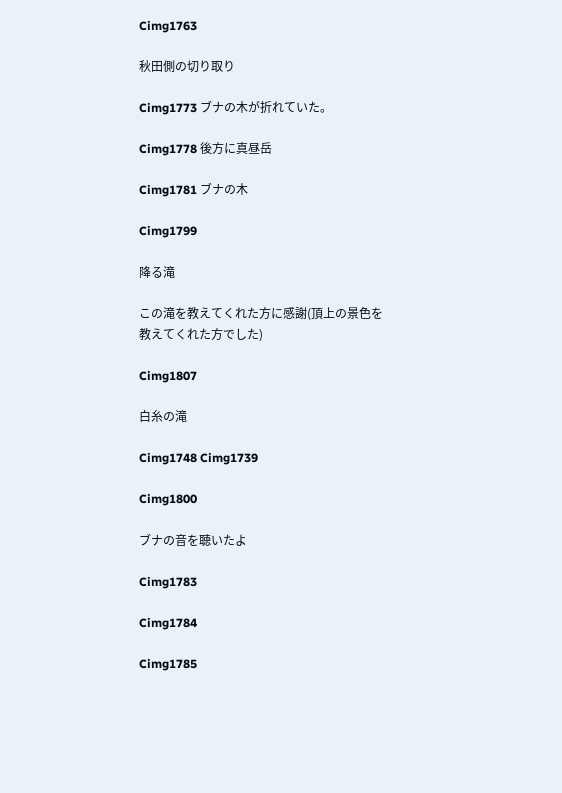Cimg1763

秋田側の切り取り

Cimg1773 ブナの木が折れていた。

Cimg1778 後方に真昼岳

Cimg1781 ブナの木

Cimg1799

降る滝

この滝を教えてくれた方に感謝(頂上の景色を教えてくれた方でした)

Cimg1807

白糸の滝

Cimg1748 Cimg1739

Cimg1800

ブナの音を聴いたよ

Cimg1783

Cimg1784

Cimg1785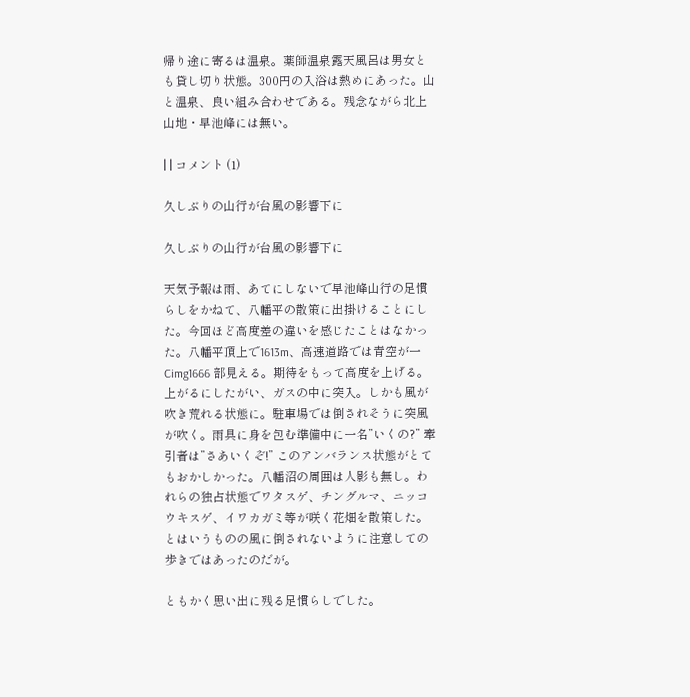帰り途に寄るは温泉。薬師温泉露天風呂は男女とも貸し切り状態。300円の入浴は熱めにあった。山と温泉、良い組み合わせである。残念ながら北上山地・早池峰には無い。

| | コメント (1)

久しぶりの山行が台風の影響下に

久しぶりの山行が台風の影響下に

天気予報は雨、あてにしないで早池峰山行の足慣らしをかねて、八幡平の散策に出掛けることにした。今回ほど高度差の違いを感じたことはなかった。八幡平頂上で1613m、高速道路では青空が一Cimg1666 部見える。期待をもって高度を上げる。上がるにしたがい、ガスの中に突入。しかも風が吹き荒れる状態に。駐車場では倒されそうに突風が吹く。雨具に身を包む準備中に一名”いくの?” 牽引者は”さあいくぞ!” このアンバランス状態がとてもおかしかった。八幡沼の周囲は人影も無し。われらの独占状態でワタスゲ、チングルマ、ニッコウキスゲ、イワカガミ等が咲く花畑を散策した。とはいうものの風に倒されないように注意しての歩きではあったのだが。

ともかく思い出に残る足慣らしでした。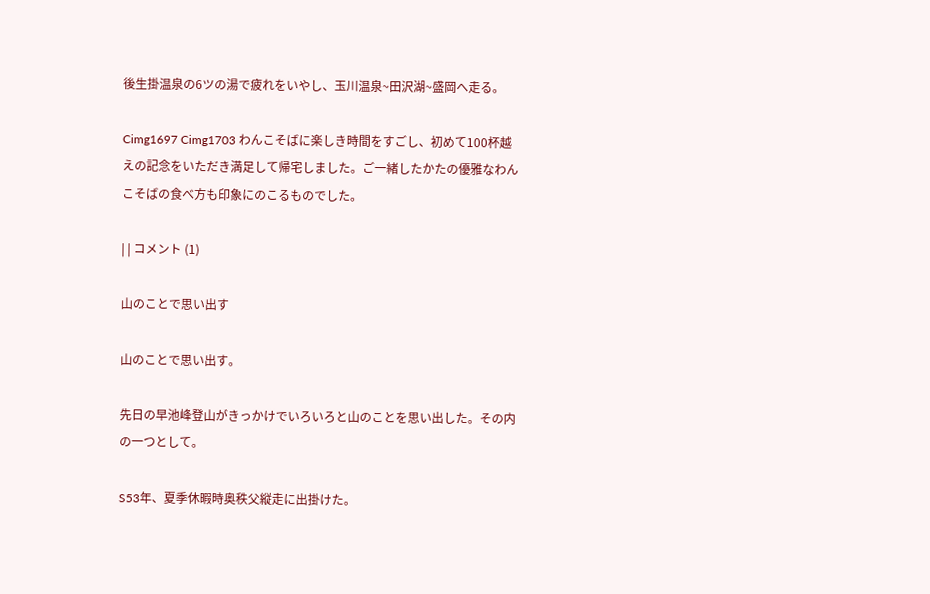後生掛温泉の6ツの湯で疲れをいやし、玉川温泉~田沢湖~盛岡へ走る。

Cimg1697 Cimg1703 わんこそばに楽しき時間をすごし、初めて100杯越えの記念をいただき満足して帰宅しました。ご一緒したかたの優雅なわんこそばの食べ方も印象にのこるものでした。

| | コメント (1)

山のことで思い出す

山のことで思い出す。

先日の早池峰登山がきっかけでいろいろと山のことを思い出した。その内の一つとして。

S53年、夏季休暇時奥秩父縦走に出掛けた。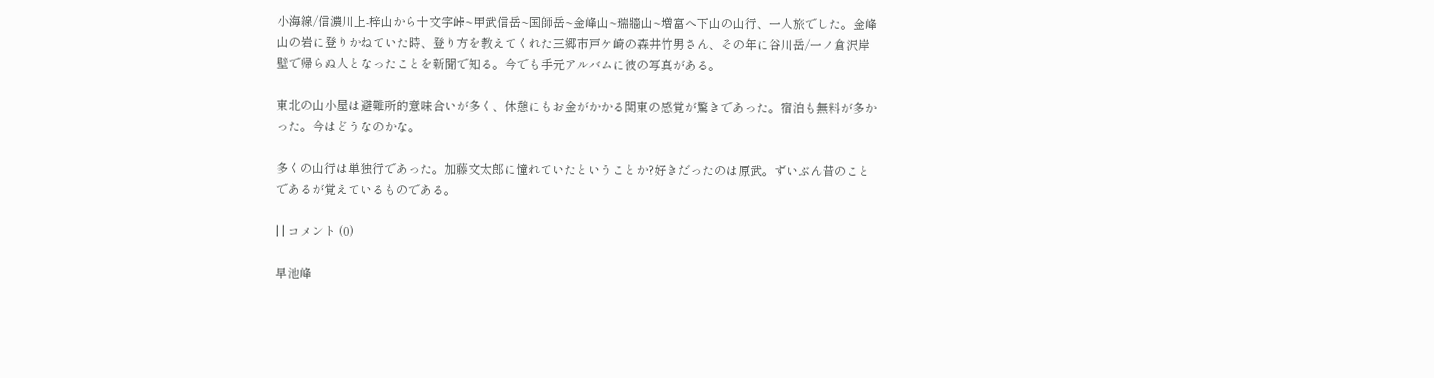小海線/信濃川上-梓山から十文字峠~甲武信岳~国師岳~金峰山~瑞牆山~増富へ下山の山行、一人旅でした。金峰山の岩に登りかねていた時、登り方を教えてくれた三郷市戸ケ崎の森井竹男さん、その年に谷川岳/一ノ倉沢岸壁で帰らぬ人となったことを新聞で知る。今でも手元アルバムに彼の写真がある。

東北の山小屋は避難所的意味合いが多く、休憩にもお金がかかる関東の感覚が驚きであった。宿泊も無料が多かった。今はどうなのかな。

多くの山行は単独行であった。加藤文太郎に憧れていたということか?好きだったのは原武。ずいぶん昔のことであるが覚えているものである。

| | コメント (0)

早池峰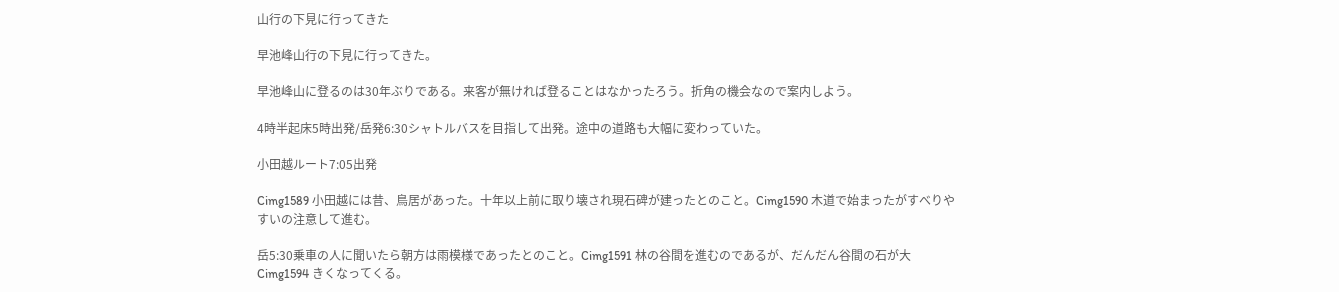山行の下見に行ってきた

早池峰山行の下見に行ってきた。

早池峰山に登るのは30年ぶりである。来客が無ければ登ることはなかったろう。折角の機会なので案内しよう。

4時半起床5時出発/岳発6:30シャトルバスを目指して出発。途中の道路も大幅に変わっていた。

小田越ルート7:05出発

Cimg1589 小田越には昔、鳥居があった。十年以上前に取り壊され現石碑が建ったとのこと。Cimg1590 木道で始まったがすべりやすいの注意して進む。

岳5:30乗車の人に聞いたら朝方は雨模様であったとのこと。Cimg1591 林の谷間を進むのであるが、だんだん谷間の石が大Cimg1594 きくなってくる。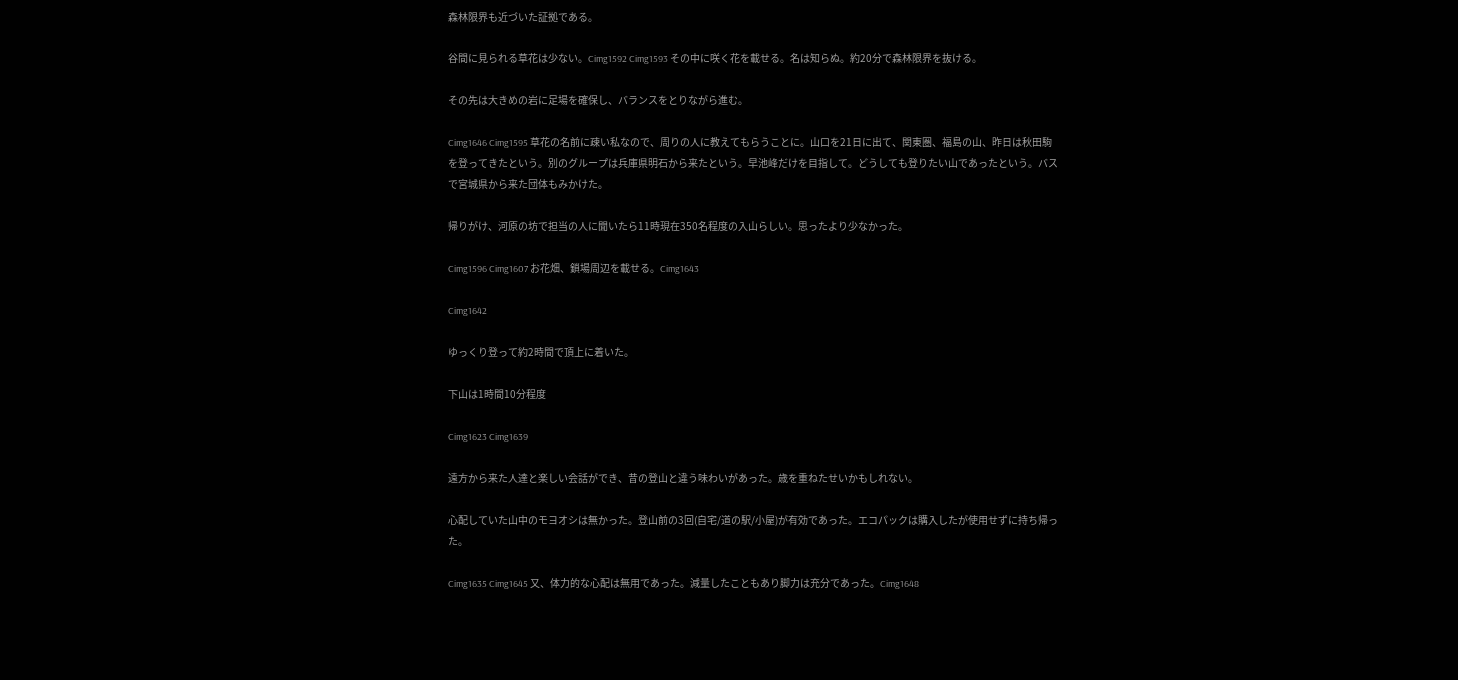森林限界も近づいた証拠である。

谷間に見られる草花は少ない。Cimg1592 Cimg1593 その中に咲く花を載せる。名は知らぬ。約20分で森林限界を抜ける。

その先は大きめの岩に足場を確保し、バランスをとりながら進む。

Cimg1646 Cimg1595 草花の名前に疎い私なので、周りの人に教えてもらうことに。山口を21日に出て、関東圏、福島の山、昨日は秋田駒を登ってきたという。別のグループは兵庫県明石から来たという。早池峰だけを目指して。どうしても登りたい山であったという。バスで宮城県から来た団体もみかけた。

帰りがけ、河原の坊で担当の人に聞いたら11時現在350名程度の入山らしい。思ったより少なかった。

Cimg1596 Cimg1607 お花畑、鎖場周辺を載せる。Cimg1643

Cimg1642

ゆっくり登って約2時間で頂上に着いた。

下山は1時間10分程度

Cimg1623 Cimg1639

遠方から来た人達と楽しい会話ができ、昔の登山と違う味わいがあった。歳を重ねたせいかもしれない。

心配していた山中のモヨオシは無かった。登山前の3回(自宅/道の駅/小屋)が有効であった。エコパックは購入したが使用せずに持ち帰った。

Cimg1635 Cimg1645 又、体力的な心配は無用であった。減量したこともあり脚力は充分であった。Cimg1648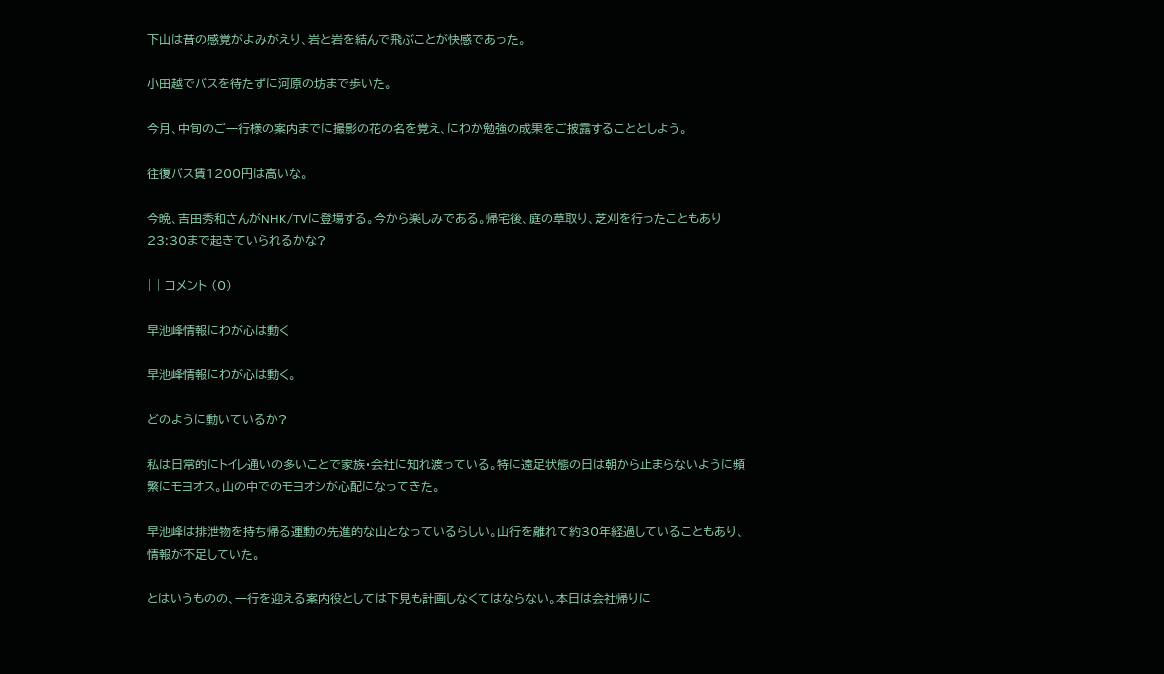下山は昔の感覚がよみがえり、岩と岩を結んで飛ぶことが快感であった。

小田越でバスを待たずに河原の坊まで歩いた。

今月、中旬のご一行様の案内までに撮影の花の名を覚え、にわか勉強の成果をご披露することとしよう。

往復バス賃1200円は高いな。

今晩、吉田秀和さんがNHK/TVに登場する。今から楽しみである。帰宅後、庭の草取り、芝刈を行ったこともあり23:30まで起きていられるかな?

| | コメント (0)

早池峰情報にわが心は動く

早池峰情報にわが心は動く。

どのように動いているか?

私は日常的にトイレ通いの多いことで家族・会社に知れ渡っている。特に遠足状態の日は朝から止まらないように頻繁にモヨオス。山の中でのモヨオシが心配になってきた。

早池峰は排泄物を持ち帰る運動の先進的な山となっているらしい。山行を離れて約30年経過していることもあり、情報が不足していた。

とはいうものの、一行を迎える案内役としては下見も計画しなくてはならない。本日は会社帰りに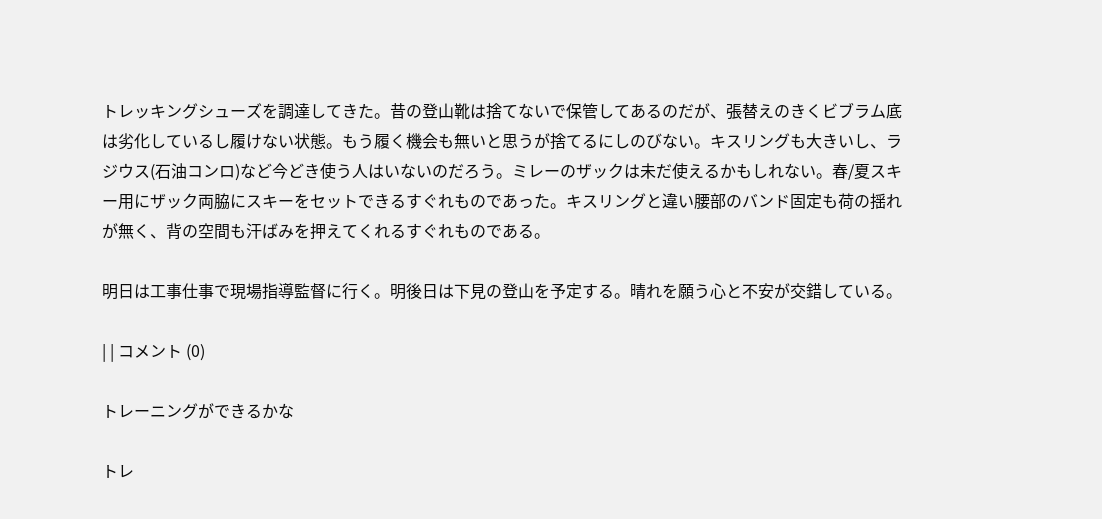トレッキングシューズを調達してきた。昔の登山靴は捨てないで保管してあるのだが、張替えのきくビブラム底は劣化しているし履けない状態。もう履く機会も無いと思うが捨てるにしのびない。キスリングも大きいし、ラジウス(石油コンロ)など今どき使う人はいないのだろう。ミレーのザックは未だ使えるかもしれない。春/夏スキー用にザック両脇にスキーをセットできるすぐれものであった。キスリングと違い腰部のバンド固定も荷の揺れが無く、背の空間も汗ばみを押えてくれるすぐれものである。

明日は工事仕事で現場指導監督に行く。明後日は下見の登山を予定する。晴れを願う心と不安が交錯している。

| | コメント (0)

トレーニングができるかな

トレ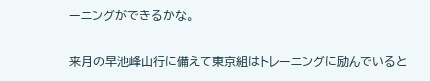ーニングができるかな。

来月の早池峰山行に備えて東京組はトレーニングに励んでいると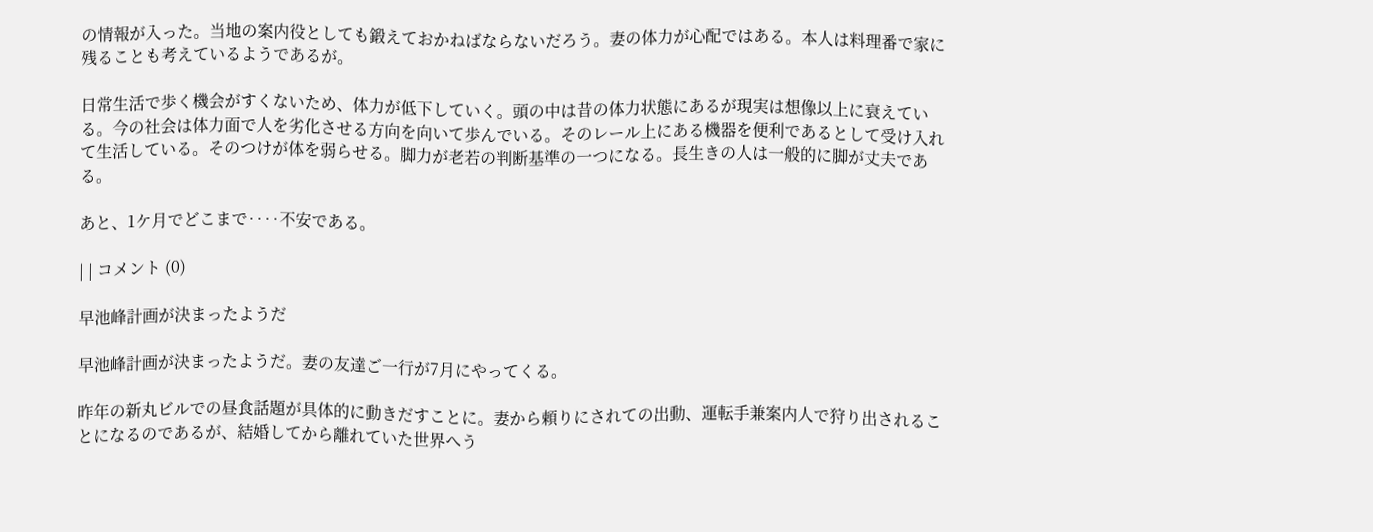の情報が入った。当地の案内役としても鍛えておかねばならないだろう。妻の体力が心配ではある。本人は料理番で家に残ることも考えているようであるが。

日常生活で歩く機会がすくないため、体力が低下していく。頭の中は昔の体力状態にあるが現実は想像以上に衰えている。今の社会は体力面で人を劣化させる方向を向いて歩んでいる。そのレール上にある機器を便利であるとして受け入れて生活している。そのつけが体を弱らせる。脚力が老若の判断基準の一つになる。長生きの人は一般的に脚が丈夫である。

あと、1ケ月でどこまで‥‥不安である。

| | コメント (0)

早池峰計画が決まったようだ

早池峰計画が決まったようだ。妻の友達ご一行が7月にやってくる。

昨年の新丸ビルでの昼食話題が具体的に動きだすことに。妻から頼りにされての出動、運転手兼案内人で狩り出されることになるのであるが、結婚してから離れていた世界へう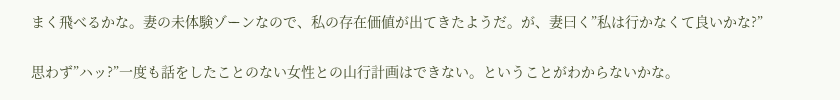まく飛べるかな。妻の未体験ゾーンなので、私の存在価値が出てきたようだ。が、妻曰く”私は行かなくて良いかな?”

思わず”ハッ?”一度も話をしたことのない女性との山行計画はできない。ということがわからないかな。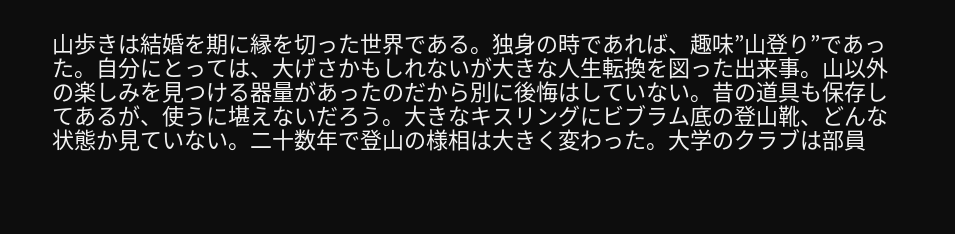山歩きは結婚を期に縁を切った世界である。独身の時であれば、趣味”山登り”であった。自分にとっては、大げさかもしれないが大きな人生転換を図った出来事。山以外の楽しみを見つける器量があったのだから別に後悔はしていない。昔の道具も保存してあるが、使うに堪えないだろう。大きなキスリングにビブラム底の登山靴、どんな状態か見ていない。二十数年で登山の様相は大きく変わった。大学のクラブは部員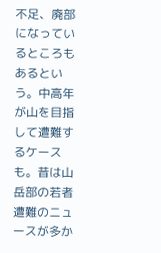不足、廃部になっているところもあるという。中高年が山を目指して遭難するケースも。昔は山岳部の若者遭難のニュースが多か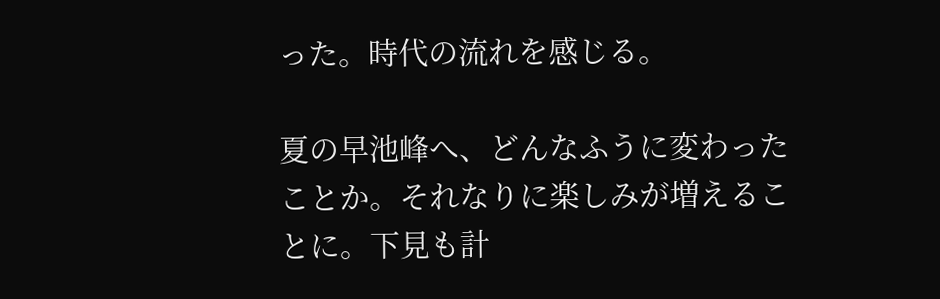った。時代の流れを感じる。

夏の早池峰へ、どんなふうに変わったことか。それなりに楽しみが増えることに。下見も計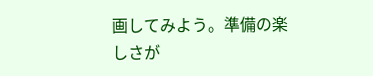画してみよう。準備の楽しさが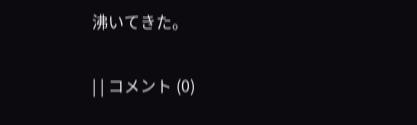沸いてきた。

| | コメント (0)